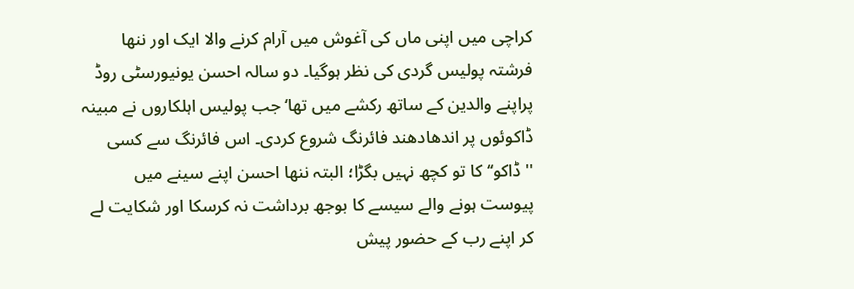کراچی میں اپنی ماں کی آغوش میں آرام کرنے والا ایک اور ننھا فرشتہ پولیس گردی کی نظر ہوگیا۔ دو سالہ احسن یونیورسٹی روڈ پراپنے والدین کے ساتھ رکشے میں تھا‘ جب پولیس اہلکاروں نے مبینہ ڈاکوئوں پر اندھادھند فائرنگ شروع کردی۔ اس فائرنگ سے کسی ''ڈاکو‘‘ کا تو کچھ نہیں بگڑا؛ البتہ ننھا احسن اپنے سینے میں پیوست ہونے والے سیسے کا بوجھ برداشت نہ کرسکا اور شکایت لے کر اپنے رب کے حضور پیش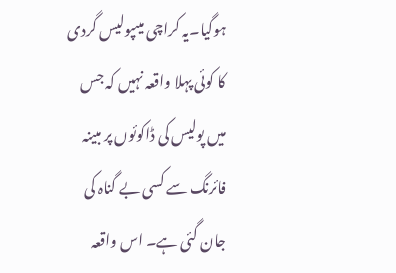ہوگیا۔یہ کراچی میںپولیس گردی کا کوئی پہلا واقعہ نہیں کہ جس میں پولیس کی ڈاکوئوں پر مبینہ فائرنگ سے کسی بے گناہ کی جان گئی ہے۔ اس واقعہ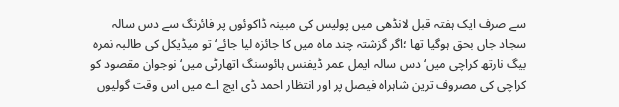سے صرف ایک ہفتہ قبل لانڈھی میں پولیس کی مبینہ ڈاکوئوں پر فائرنگ سے دس سالہ سجاد جاں بحق ہوگیا تھا ؛اگر گزشتہ چند ماہ میں کا جائزہ لیا جائے‘ تو میڈیکل کی طالبہ نمرہ بیگ نارتھ کراچی میں‘ دس سالہ ایمل عمر ڈیفنس ہائوسنگ اتھارٹی میں‘ نوجوان مقصود کو کراچی کی مصروف ترین شاہراہ فیصل پر اور انتظار احمد ڈی ایچ اے میں اس وقت گولیوں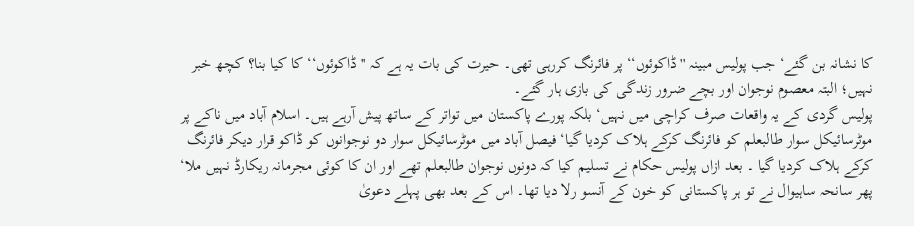کا نشانہ بن گئے‘ جب پولیس مبینہ ''ڈاکوئوں‘‘ پر فائرنگ کررہی تھی۔ حیرت کی بات یہ ہے کہ '' ڈاکوئوں‘‘ کا کیا بنا؟ کچھ خبر نہیں؛ البتہ معصوم نوجوان اور بچے ضرور زندگی کی بازی ہار گئے۔
پولیس گردی کے یہ واقعات صرف کراچی میں نہیں‘ بلکہ پورے پاکستان میں تواتر کے ساتھ پیش آرہے ہیں۔ اسلام آباد میں ناکے پر موٹرسائیکل سوار طالبعلم کو فائرنگ کرکے ہلاک کردیا گیا‘ فیصل آباد میں موٹرسائیکل سوار دو نوجوانوں کو ڈاکو قرار دیکر فائرنگ کرکے ہلاک کردیا گیا ۔ بعد ازاں پولیس حکام نے تسلیم کیا کہ دونوں نوجوان طالبعلم تھے اور ان کا کوئی مجرمانہ ریکارڈ نہیں ملا‘ پھر سانحہ ساہیوال نے تو ہر پاکستانی کو خون کے آنسو رلا دیا تھا۔ اس کے بعد بھی پہلے دعویٰ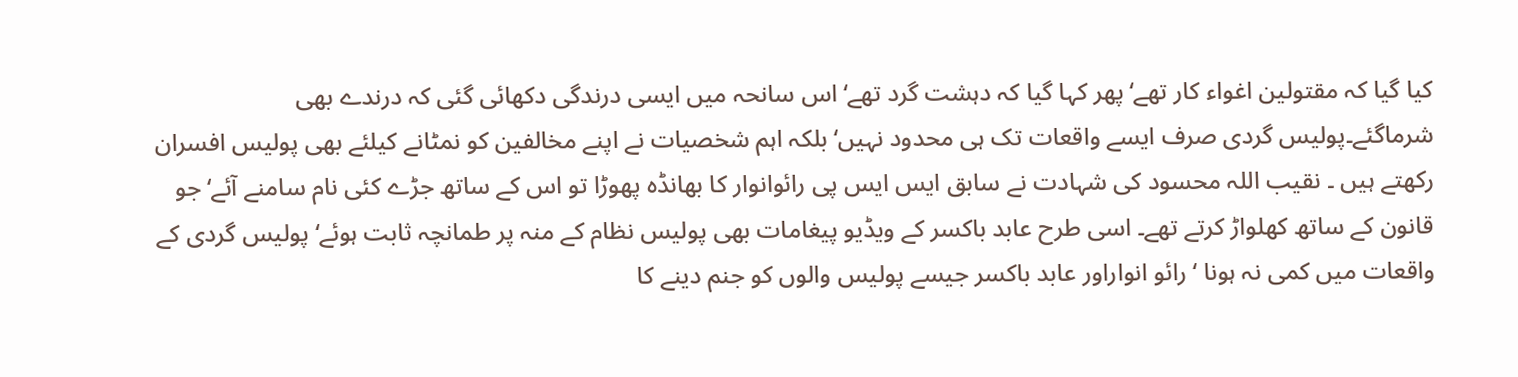کیا گیا کہ مقتولین اغواء کار تھے‘ پھر کہا گیا کہ دہشت گرد تھے‘ اس سانحہ میں ایسی درندگی دکھائی گئی کہ درندے بھی شرماگئے۔پولیس گردی صرف ایسے واقعات تک ہی محدود نہیں‘ بلکہ اہم شخصیات نے اپنے مخالفین کو نمٹانے کیلئے بھی پولیس افسران رکھتے ہیں ۔ نقیب اللہ محسود کی شہادت نے سابق ایس ایس پی رائوانوار کا بھانڈہ پھوڑا تو اس کے ساتھ جڑے کئی نام سامنے آئے‘ جو قانون کے ساتھ کھلواڑ کرتے تھے۔ اسی طرح عابد باکسر کے ویڈیو پیغامات بھی پولیس نظام کے منہ پر طمانچہ ثابت ہوئے‘ پولیس گردی کے واقعات میں کمی نہ ہونا ‘ رائو انواراور عابد باکسر جیسے پولیس والوں کو جنم دینے کا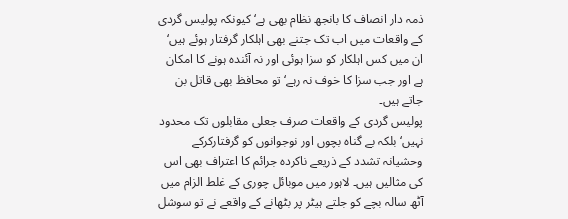ذمہ دار انصاف کا بانجھ نظام بھی ہے‘ کیونکہ پولیس گردی کے واقعات میں اب تک جتنے بھی اہلکار گرفتار ہوئے ہیں‘ ان میں کس اہلکار کو سزا ہوئی اور نہ آئندہ ہونے کا امکان ہے اور جب سزا کا خوف نہ رہے‘ تو محافظ بھی قاتل بن جاتے ہیں۔
پولیس گردی کے واقعات صرف جعلی مقابلوں تک محدود نہیں‘ بلکہ بے گناہ بچوں اور نوجوانوں کو گرفتارکرکے وحشیانہ تشدد کے ذریعے ناکردہ جرائم کا اعتراف بھی اس کی مثالیں ہیں۔ لاہور میں موبائل چوری کے غلط الزام میں آٹھ سالہ بچے کو جلتے ہیٹر پر بٹھانے کے واقعے نے تو سوشل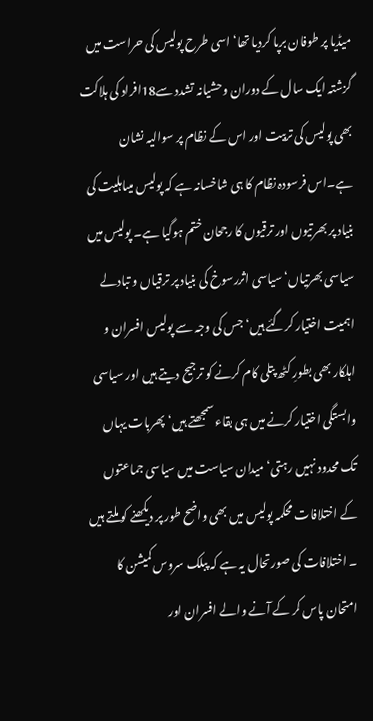میڈیا پر طوفان برپا کردیا تھا‘ اسی طرح پولیس کی حراست میں گزشتہ ایک سال کے دوران وحشیانہ تشدد سے18افراد کی ہلاکت بھی پولیس کی تربیت اور اس کے نظام پر سوالیہ نشان ہے۔اس فرسودہ نظام کا ہی شاخسانہ ہے کہ پولیس میںاہلیت کی بنیاد پر بھرتیوں اور ترقیوں کا رجحان ختم ہوگیا ہے۔ پولیس میں سیاسی بھرتیاں‘ سیاسی اثررسوخ کی بنیاد پر ترقیاں و تبادلے اہمیت اختیار کرگئے ہیں‘ جس کی وجہ سے پولیس افسران و اہلکار بھی بطورِ کٹھ پتلی کام کرنے کو ترجیح دیتے ہیں اور سیاسی وابستگی اختیار کرنے میں ہی بقاء سمجھتے ہیں‘ پھربات یہاں تک محدود نہیں رہتی‘ میدان سیاست میں سیاسی جماعتوں کے اختلافات محکمہ پولیس میں بھی واضح طور پر دیکھنے کو ملتے ہیں ۔ اختلافات کی صورتحال یہ ہے کہ پبلک سروس کمیشن کا امتحان پاس کر کے آنے والے افسران اور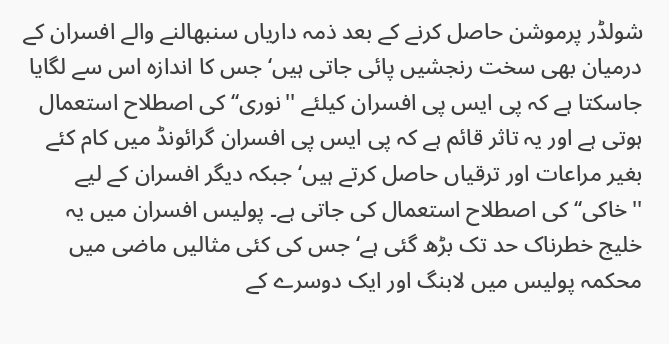شولڈر پرموشن حاصل کرنے کے بعد ذمہ داریاں سنبھالنے والے افسران کے درمیان بھی سخت رنجشیں پائی جاتی ہیں‘ جس کا اندازہ اس سے لگایا جاسکتا ہے کہ پی ایس پی افسران کیلئے ''نوری‘‘ کی اصطلاح استعمال ہوتی ہے اور یہ تاثر قائم ہے کہ پی ایس پی افسران گرائونڈ میں کام کئے بغیر مراعات اور ترقیاں حاصل کرتے ہیں‘جبکہ دیگر افسران کے لیے ''خاکی‘‘ کی اصطلاح استعمال کی جاتی ہے۔ پولیس افسران میں یہ خلیج خطرناک حد تک بڑھ گئی ہے‘ جس کی کئی مثالیں ماضی میں محکمہ پولیس میں لابنگ اور ایک دوسرے کے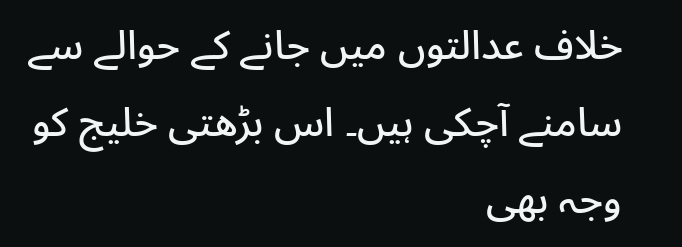خلاف عدالتوں میں جانے کے حوالے سے سامنے آچکی ہیں۔ اس بڑھتی خلیج کو وجہ بھی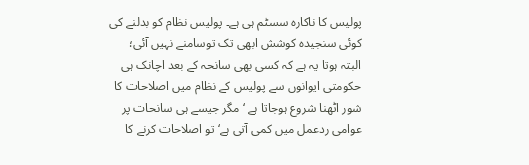پولیس کا ناکارہ سسٹم ہی ہے۔ پولیس نظام کو بدلنے کی کوئی سنجیدہ کوشش ابھی تک توسامنے نہیں آئی؛ البتہ ہوتا یہ ہے کہ کسی بھی سانحہ کے بعد اچانک ہی حکومتی ایوانوں سے پولیس کے نظام میں اصلاحات کا شور اٹھنا شروع ہوجاتا ہے ‘ مگر جیسے ہی سانحات پر عوامی ردعمل میں کمی آتی ہے‘ تو اصلاحات کرنے کا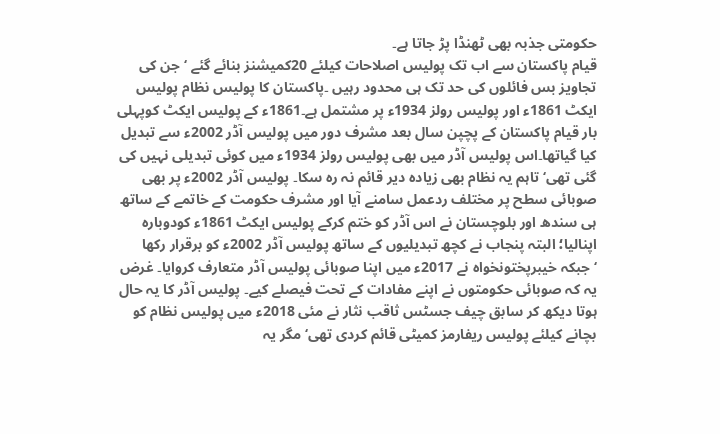حکومتی جذبہ بھی ٹھنڈا پڑ جاتا ہے۔
قیام پاکستان سے اب تک پولیس اصلاحات کیلئے 20کمیشنز بنائے گئے ‘جن کی تجاویز بس فائلوں کی حد تک ہی محدود رہیں ۔پاکستان کا پولیس نظام پولیس ایکٹ 1861ء اور پولیس رولز 1934ء پر مشتمل ہے۔1861ء کے پولیس ایکٹ کوپہلی بار قیام پاکستان کے پچپن سال بعد مشرف دور میں پولیس آڈر 2002ء سے تبدیل کیا گیاتھا۔اس پولیس آڈر میں بھی پولیس رولز 1934ء میں کوئی تبدیلی نہیں کی گئی تھی‘ تاہم یہ نظام بھی زیادہ دیر قائم نہ رہ سکا۔ پولیس آڈر 2002ء پر بھی صوبائی سطح پر مختلف ردعمل سامنے آیا اور مشرف حکومت کے خاتمے کے ساتھ ہی سندھ اور بلوچستان نے اس آڈر کو ختم کرکے پولیس ایکٹ 1861ء کودوبارہ اپنالیا؛ البتہ پنجاب نے کچھ تبدیلیوں کے ساتھ پولیس آڈر 2002ء کو برقرار رکھا ‘جبکہ خیبرپختونخواہ نے 2017ء میں اپنا صوبائی پولیس آڈر متعارف کروایا۔ غرض یہ کہ صوبائی حکومتوں نے اپنے مفادات کے تحت فیصلے کیے۔ پولیس آڈر کا یہ حال ہوتا دیکھ کر سابق چیف جسٹس ثاقب نثار نے مئی 2018ء میں پولیس نظام کو بچانے کیلئے پولیس ریفارمز کمیٹی قائم کردی تھی‘ مگر یہ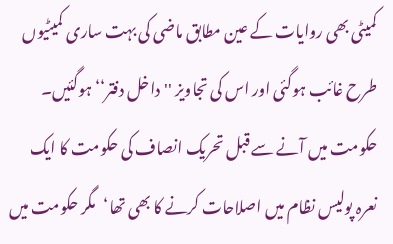کمیٹی بھی روایات کے عین مطابق ماضی کی بہت ساری کمیٹیوں طرح غائب ہوگئی اور اس کی تجاویز ''داخل دفتر‘‘ ہوگئیں۔
حکومت میں آنے سے قبل تحریک انصاف کی حکومت کا ایک نعرہ پولیس نظام میں اصلاحات کرنے کا بھی تھا‘مگر حکومت میں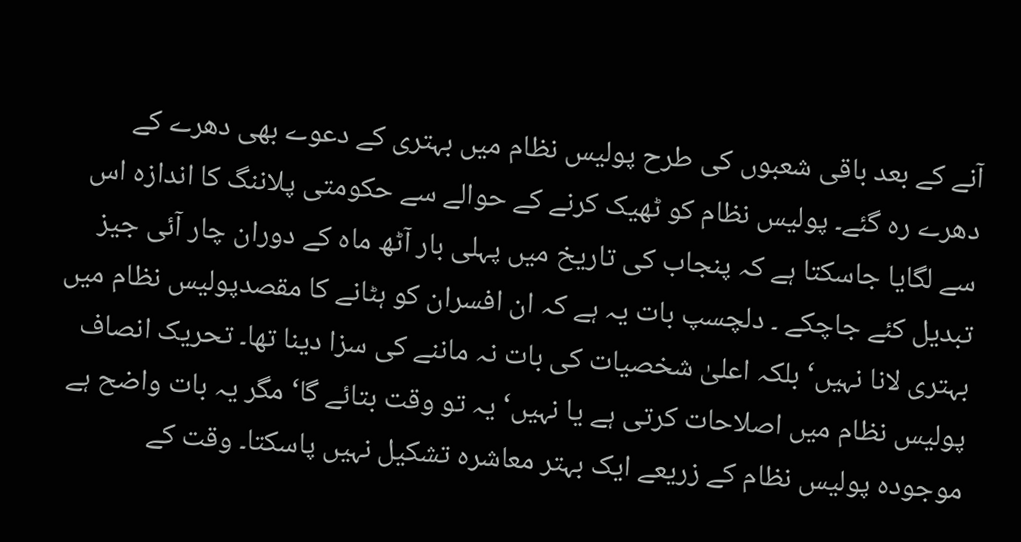آنے کے بعد باقی شعبوں کی طرح پولیس نظام میں بہتری کے دعوے بھی دھرے کے دھرے رہ گئے۔ پولیس نظام کو ٹھیک کرنے کے حوالے سے حکومتی پلاننگ کا اندازہ اس سے لگایا جاسکتا ہے کہ پنجاب کی تاریخ میں پہلی بار آٹھ ماہ کے دوران چار آئی جیز تبدیل کئے جاچکے ۔ دلچسپ بات یہ ہے کہ ان افسران کو ہٹانے کا مقصدپولیس نظام میں بہتری لانا نہیں‘ بلکہ اعلیٰ شخصیات کی بات نہ ماننے کی سزا دینا تھا۔ تحریک انصاف پولیس نظام میں اصلاحات کرتی ہے یا نہیں‘ یہ تو وقت بتائے گا‘ مگر یہ بات واضح ہے موجودہ پولیس نظام کے زریعے ایک بہتر معاشرہ تشکیل نہیں پاسکتا۔ وقت کے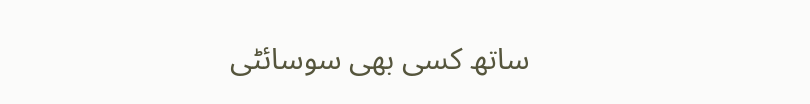ساتھ کسی بھی سوسائٹی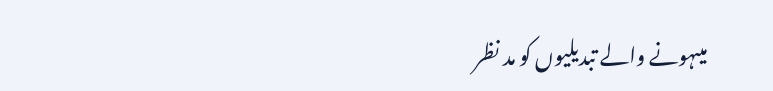میںہونے والے تبدیلیوں کو مد نظر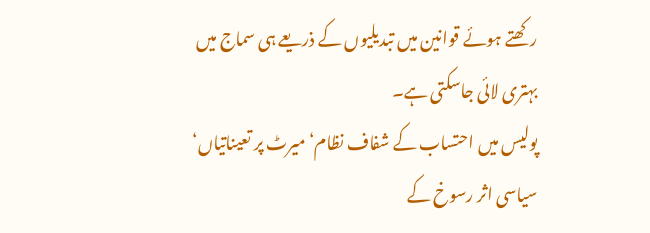رکھتے ہوئے قوانین میں تبدیلیوں کے ذریعے ہی سماج میں بہتری لائی جاسکتی ہے۔
پولیس میں احتساب کے شفاف نظام‘ میرٹ پر تعیناتیاں‘ سیاسی اثر رسوخ کے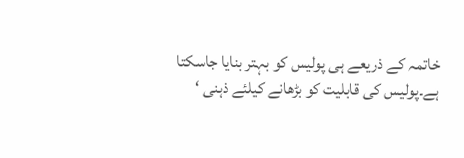خاتمہ کے ذریعے ہی پولیس کو بہتر بنایا جاسکتا ہے۔پولیس کی قابلیت کو بڑھانے کیلئے ذہنی ‘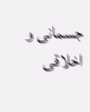جسمانی و اخلاقی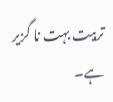تربیت بہت نا گزیر ہے۔